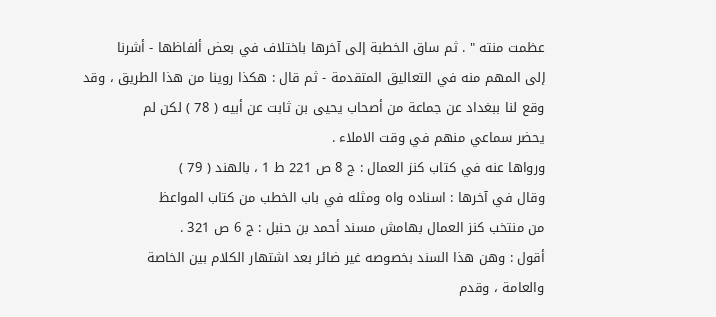عظمت منته " . ثم ساق الخطبة إلى آخرها باختلاف في بعض ألفاظها - أشرنا
إلى المهم منه في التعاليق المتقدمة - ثم قال : هكذا روينا من هذا الطريق ، وقد
وقع لنا ببغداد عن جماعة من أصحاب يحيى بن ثابت عن أبيه ( 78 ) لكن لم
يحضر سماعي منهم في وقت الاملاء .
ورواها عنه في كتاب كنز العمال : ج 8 ص 221 ط 1 ، بالهند ( 79 )
وقال في آخرها : اسناده واه ومثله في باب الخطب من كتاب المواعظ
من منتخب كنز العمال بهامش مسند أحمد بن حنبل : ج 6 ص 321 .
أقول : وهن هذا السند بخصوصه غير ضائر بعد اشتهار الكلام بين الخاصة
والعامة ، وقدم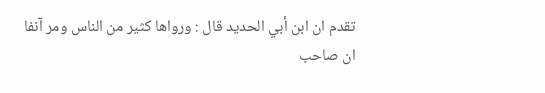تقدم ان ابن أبي الحديد قال : ورواها كثير من الناس ومر آنفا
ان صاحب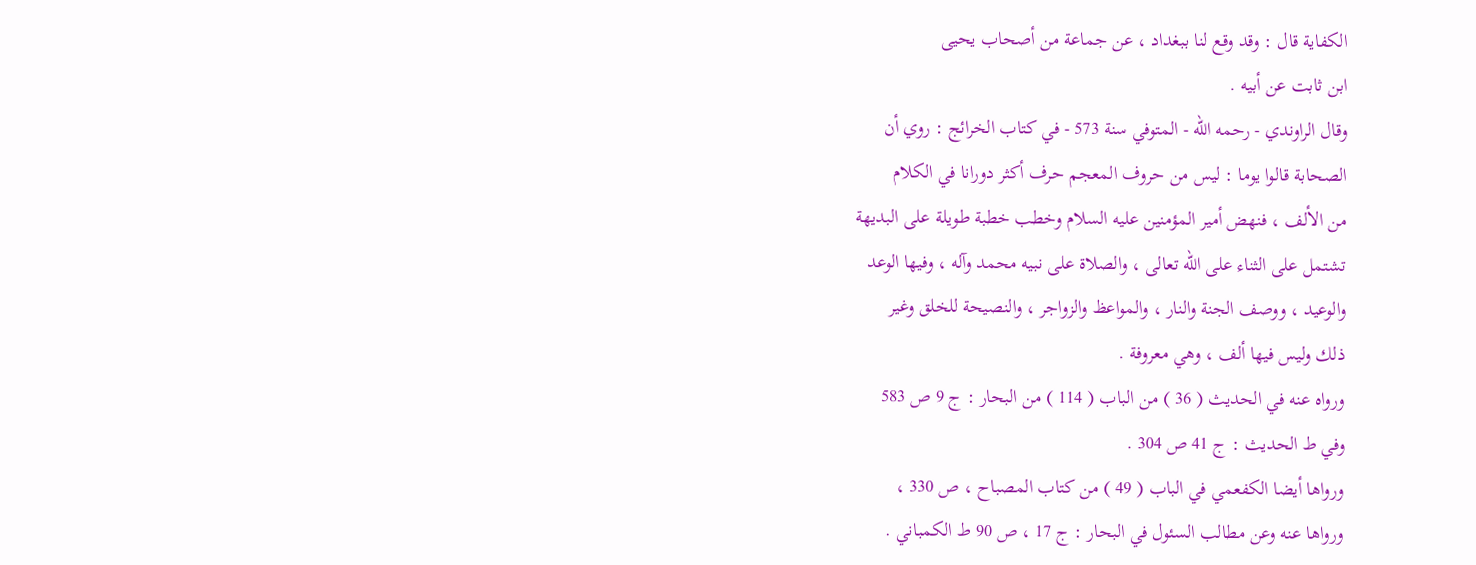الكفاية قال : وقد وقع لنا ببغداد ، عن جماعة من أصحاب يحيى
ابن ثابت عن أبيه .
وقال الراوندي - رحمه الله - المتوفي سنة 573 - في كتاب الخرائج : روي أن
الصحابة قالوا يوما : ليس من حروف المعجم حرف أكثر دورانا في الكلام
من الألف ، فنهض أمير المؤمنين عليه السلام وخطب خطبة طويلة على البديهة
تشتمل على الثناء على الله تعالى ، والصلاة على نبيه محمد وآله ، وفيها الوعد
والوعيد ، ووصف الجنة والنار ، والمواعظ والزواجر ، والنصيحة للخلق وغير
ذلك وليس فيها ألف ، وهي معروفة .
ورواه عنه في الحديث ( 36 ) من الباب ( 114 ) من البحار : ج 9 ص 583
وفي ط الحديث : ج 41 ص 304 .
ورواها أيضا الكفعمي في الباب ( 49 ) من كتاب المصباح ، ص 330 ،
ورواها عنه وعن مطالب السئول في البحار : ج 17 ، ص 90 ط الكمباني .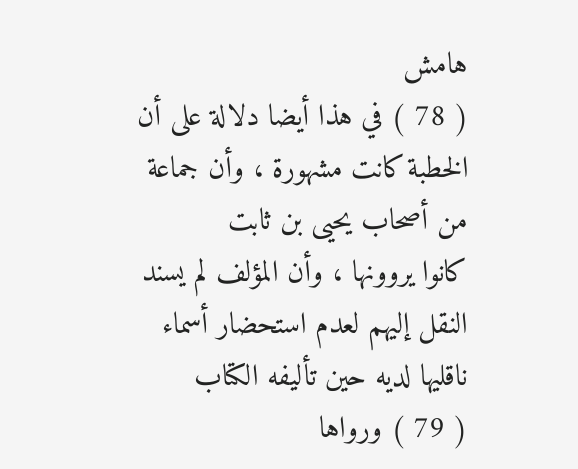هامش
( 78 ) في هذا أيضا دلالة على أن الخطبة كانت مشهورة ، وأن جماعة من أصحاب يحيى بن ثابت
كانوا يروونها ، وأن المؤلف لم يسند النقل إليهم لعدم استحضار أسماء ناقليها لديه حين تأليفه الكتاب
( 79 ) ورواها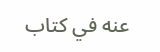عنه في كتاب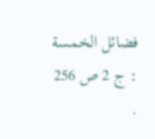فضائل الخمسة : ج 2 ص 256 .